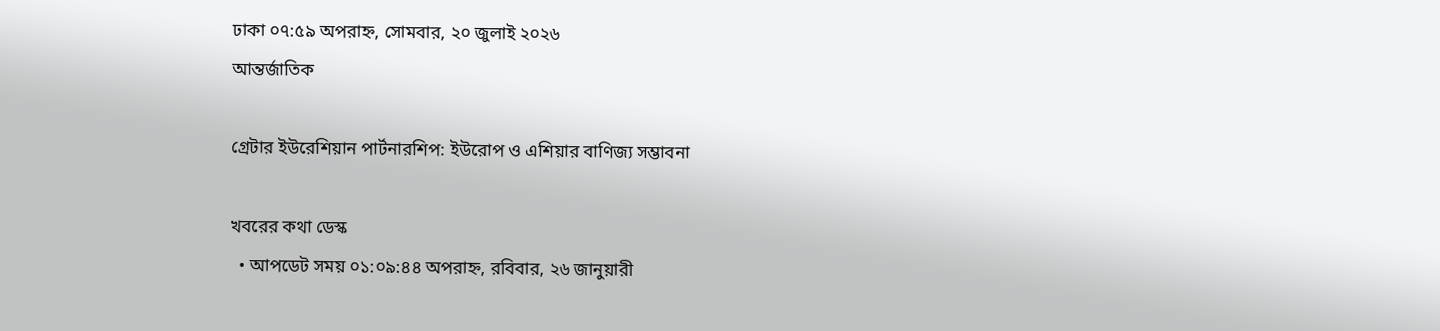ঢাকা ০৭:৫৯ অপরাহ্ন, সোমবার, ২০ জুলাই ২০২৬
আন্তর্জাতিক

গ্রেটার ইউরেশিয়ান পার্টনারশিপ: ইউরোপ ও এশিয়ার বাণিজ্য সম্ভাবনা

খবরের কথা ডেস্ক
  • আপডেট সময় ০১:০৯:৪৪ অপরাহ্ন, রবিবার, ২৬ জানুয়ারী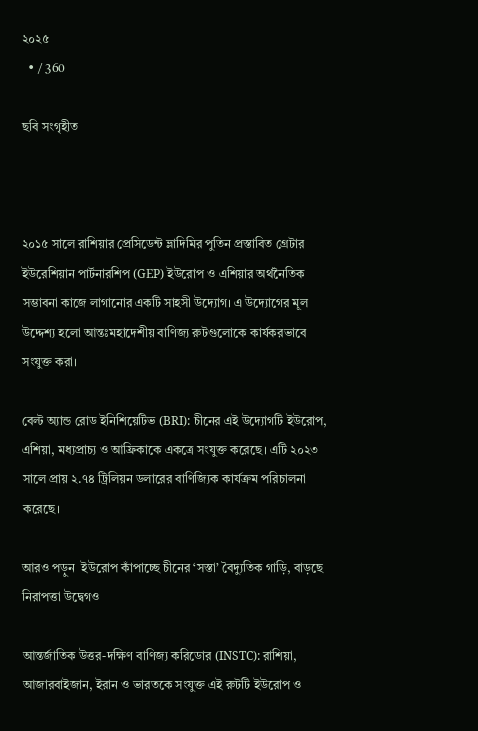২০২৫
  • / 360

ছবি সংগৃহীত



২০১৫ সালে রাশিয়ার প্রেসিডেন্ট ভ্লাদিমির পুতিন প্রস্তাবিত গ্রেটার ইউরেশিয়ান পার্টনারশিপ (GEP) ইউরোপ ও এশিয়ার অর্থনৈতিক সম্ভাবনা কাজে লাগানোর একটি সাহসী উদ্যোগ। এ উদ্যোগের মূল উদ্দেশ্য হলো আন্তঃমহাদেশীয় বাণিজ্য রুটগুলোকে কার্যকরভাবে সংযুক্ত করা।

বেল্ট অ্যান্ড রোড ইনিশিয়েটিভ (BRI): চীনের এই উদ্যোগটি ইউরোপ, এশিয়া, মধ্যপ্রাচ্য ও আফ্রিকাকে একত্রে সংযুক্ত করেছে। এটি ২০২৩ সালে প্রায় ২.৭৪ ট্রিলিয়ন ডলারের বাণিজ্যিক কার্যক্রম পরিচালনা করেছে।

আরও পড়ুন  ইউরোপ কাঁপাচ্ছে চীনের ‘সস্তা’ বৈদ্যুতিক গাড়ি, বাড়ছে নিরাপত্তা উদ্বেগও

আন্তর্জাতিক উত্তর-দক্ষিণ বাণিজ্য করিডোর (INSTC): রাশিয়া, আজারবাইজান, ইরান ও ভারতকে সংযুক্ত এই রুটটি ইউরোপ ও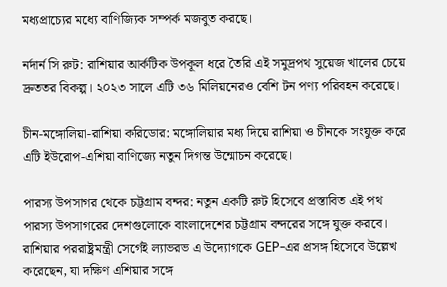মধ্যপ্রাচ্যের মধ্যে বাণিজ্যিক সম্পর্ক মজবুত করছে।

নর্দার্ন সি রুট: রাশিয়ার আর্কটিক উপকূল ধরে তৈরি এই সমুদ্রপথ সুয়েজ খালের চেয়ে দ্রুততর বিকল্প। ২০২৩ সালে এটি ৩৬ মিলিয়নেরও বেশি টন পণ্য পরিবহন করেছে।

চীন-মঙ্গোলিয়া-রাশিয়া করিডোর: মঙ্গোলিয়ার মধ্য দিয়ে রাশিয়া ও চীনকে সংযুক্ত করে এটি ইউরোপ-এশিয়া বাণিজ্যে নতুন দিগন্ত উন্মোচন করেছে।

পারস্য উপসাগর থেকে চট্টগ্রাম বন্দর: নতুন একটি রুট হিসেবে প্রস্তাবিত এই পথ পারস্য উপসাগরের দেশগুলোকে বাংলাদেশের চট্টগ্রাম বন্দরের সঙ্গে যুক্ত করবে। রাশিয়ার পররাষ্ট্রমন্ত্রী সের্গেই ল্যাভরভ এ উদ্যোগকে GEP-এর প্রসঙ্গ হিসেবে উল্লেখ করেছেন, যা দক্ষিণ এশিয়ার সঙ্গে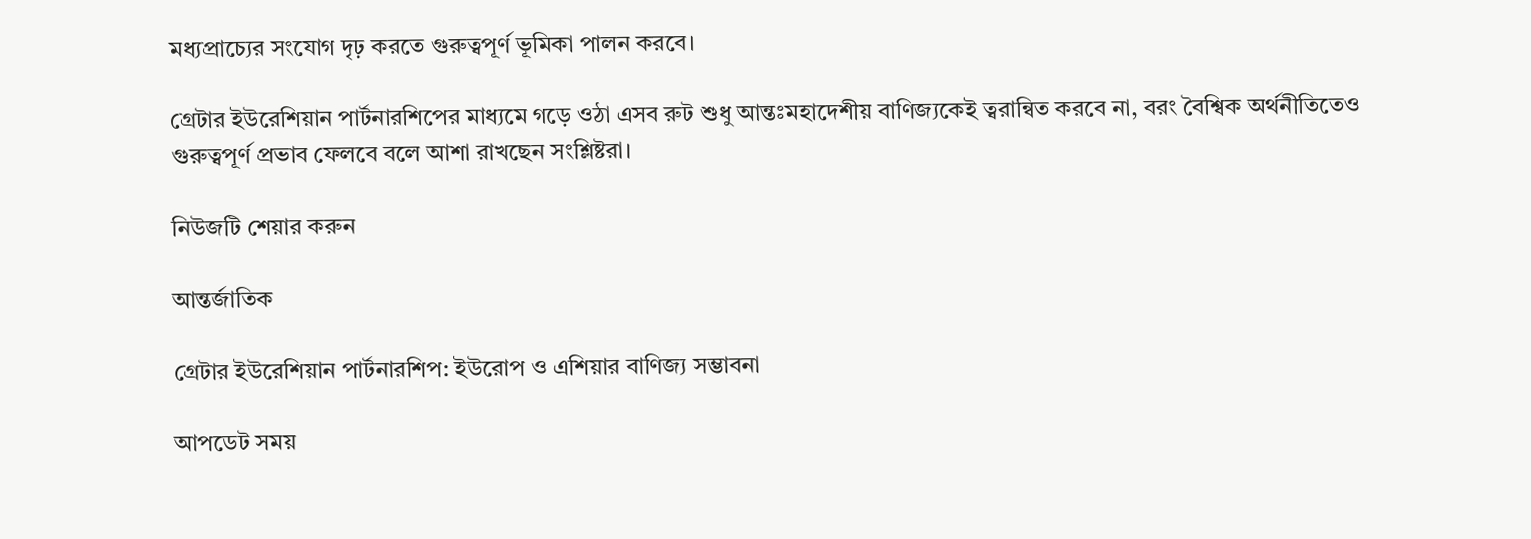মধ্যপ্রাচ্যের সংযোগ দৃঢ় করতে গুরুত্বপূর্ণ ভূমিকা পালন করবে।

গ্রেটার ইউরেশিয়ান পার্টনারশিপের মাধ্যমে গড়ে ওঠা এসব রুট শুধু আন্তঃমহাদেশীয় বাণিজ্যকেই ত্বরান্বিত করবে না, বরং বৈশ্বিক অর্থনীতিতেও গুরুত্বপূর্ণ প্রভাব ফেলবে বলে আশা রাখছেন সংশ্লিষ্টরা।

নিউজটি শেয়ার করুন

আন্তর্জাতিক

গ্রেটার ইউরেশিয়ান পার্টনারশিপ: ইউরোপ ও এশিয়ার বাণিজ্য সম্ভাবনা

আপডেট সময়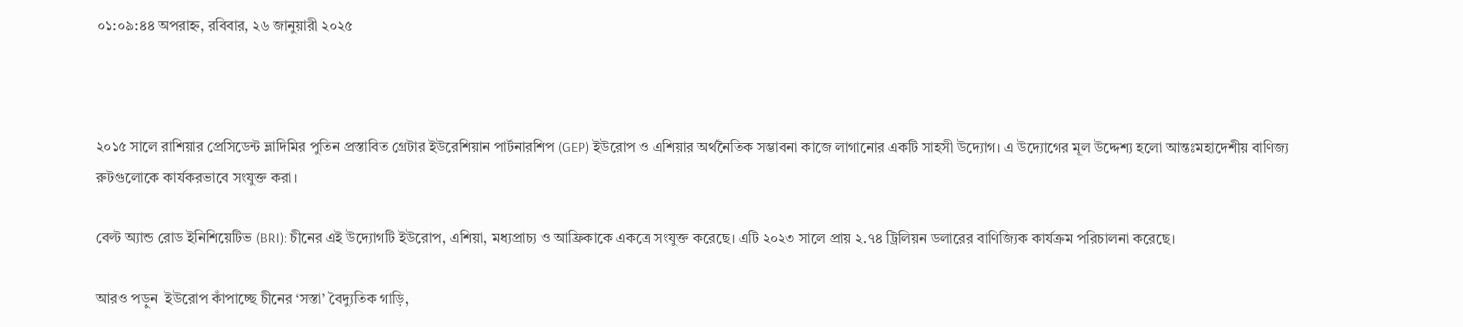০১:০৯:৪৪ অপরাহ্ন, রবিবার, ২৬ জানুয়ারী ২০২৫



২০১৫ সালে রাশিয়ার প্রেসিডেন্ট ভ্লাদিমির পুতিন প্রস্তাবিত গ্রেটার ইউরেশিয়ান পার্টনারশিপ (GEP) ইউরোপ ও এশিয়ার অর্থনৈতিক সম্ভাবনা কাজে লাগানোর একটি সাহসী উদ্যোগ। এ উদ্যোগের মূল উদ্দেশ্য হলো আন্তঃমহাদেশীয় বাণিজ্য রুটগুলোকে কার্যকরভাবে সংযুক্ত করা।

বেল্ট অ্যান্ড রোড ইনিশিয়েটিভ (BRI): চীনের এই উদ্যোগটি ইউরোপ, এশিয়া, মধ্যপ্রাচ্য ও আফ্রিকাকে একত্রে সংযুক্ত করেছে। এটি ২০২৩ সালে প্রায় ২.৭৪ ট্রিলিয়ন ডলারের বাণিজ্যিক কার্যক্রম পরিচালনা করেছে।

আরও পড়ুন  ইউরোপ কাঁপাচ্ছে চীনের ‘সস্তা’ বৈদ্যুতিক গাড়ি,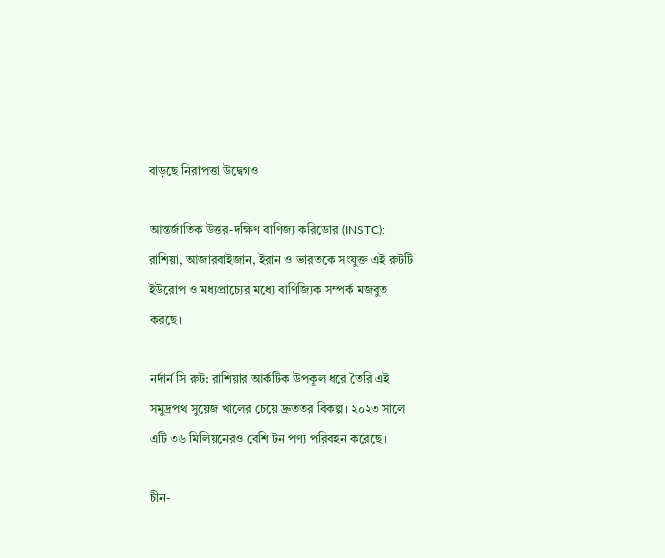বাড়ছে নিরাপত্তা উদ্বেগও

আন্তর্জাতিক উত্তর-দক্ষিণ বাণিজ্য করিডোর (INSTC): রাশিয়া, আজারবাইজান, ইরান ও ভারতকে সংযুক্ত এই রুটটি ইউরোপ ও মধ্যপ্রাচ্যের মধ্যে বাণিজ্যিক সম্পর্ক মজবুত করছে।

নর্দার্ন সি রুট: রাশিয়ার আর্কটিক উপকূল ধরে তৈরি এই সমুদ্রপথ সুয়েজ খালের চেয়ে দ্রুততর বিকল্প। ২০২৩ সালে এটি ৩৬ মিলিয়নেরও বেশি টন পণ্য পরিবহন করেছে।

চীন-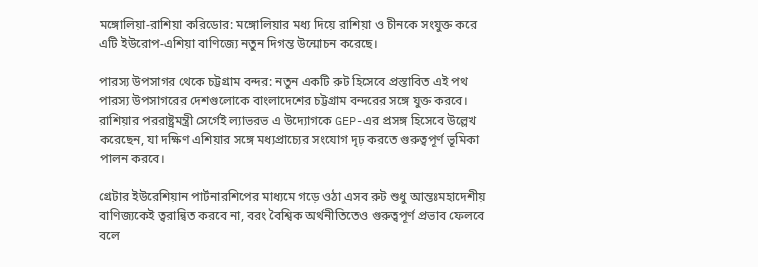মঙ্গোলিয়া-রাশিয়া করিডোর: মঙ্গোলিয়ার মধ্য দিয়ে রাশিয়া ও চীনকে সংযুক্ত করে এটি ইউরোপ-এশিয়া বাণিজ্যে নতুন দিগন্ত উন্মোচন করেছে।

পারস্য উপসাগর থেকে চট্টগ্রাম বন্দর: নতুন একটি রুট হিসেবে প্রস্তাবিত এই পথ পারস্য উপসাগরের দেশগুলোকে বাংলাদেশের চট্টগ্রাম বন্দরের সঙ্গে যুক্ত করবে। রাশিয়ার পররাষ্ট্রমন্ত্রী সের্গেই ল্যাভরভ এ উদ্যোগকে GEP-এর প্রসঙ্গ হিসেবে উল্লেখ করেছেন, যা দক্ষিণ এশিয়ার সঙ্গে মধ্যপ্রাচ্যের সংযোগ দৃঢ় করতে গুরুত্বপূর্ণ ভূমিকা পালন করবে।

গ্রেটার ইউরেশিয়ান পার্টনারশিপের মাধ্যমে গড়ে ওঠা এসব রুট শুধু আন্তঃমহাদেশীয় বাণিজ্যকেই ত্বরান্বিত করবে না, বরং বৈশ্বিক অর্থনীতিতেও গুরুত্বপূর্ণ প্রভাব ফেলবে বলে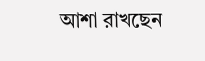আশা রাখছেন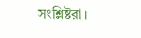সংশ্লিষ্টরা।